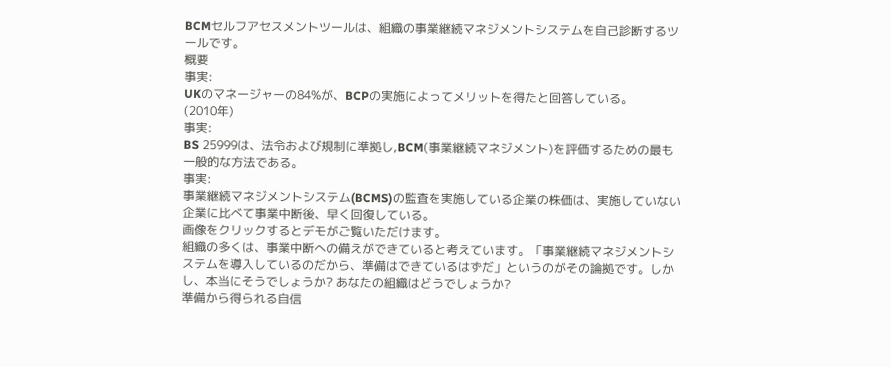BCMセルフアセスメントツールは、組織の事業継続マネジメントシステムを自己診断するツールです。
概要
事実:
UKのマネージャーの84%が、BCPの実施によってメリットを得たと回答している。
(2010年)
事実:
BS 25999は、法令および規制に準拠し,BCM(事業継続マネジメント)を評価するための最も一般的な方法である。
事実:
事業継続マネジメントシステム(BCMS)の監査を実施している企業の株価は、実施していない企業に比べて事業中断後、早く回復している。
画像をクリックするとデモがご覧いただけます。
組織の多くは、事業中断への備えができていると考えています。「事業継続マネジメントシステムを導入しているのだから、準備はできているはずだ」というのがその論拠です。しかし、本当にそうでしょうか? あなたの組織はどうでしょうか?
準備から得られる自信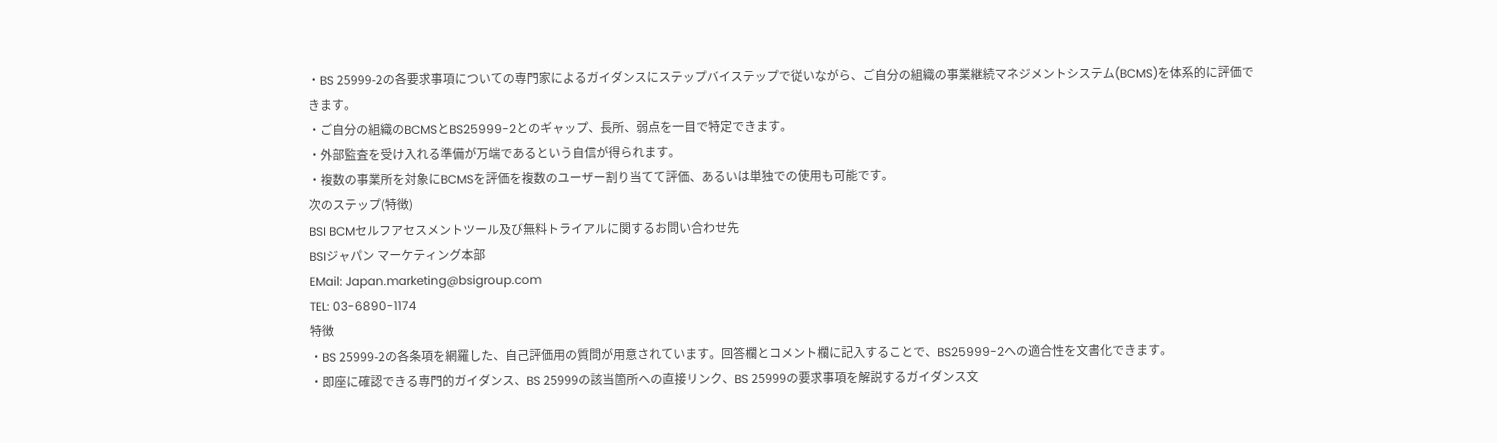・BS 25999-2の各要求事項についての専門家によるガイダンスにステップバイステップで従いながら、ご自分の組織の事業継続マネジメントシステム(BCMS)を体系的に評価できます。
・ご自分の組織のBCMSとBS25999-2とのギャップ、長所、弱点を一目で特定できます。
・外部監査を受け入れる準備が万端であるという自信が得られます。
・複数の事業所を対象にBCMSを評価を複数のユーザー割り当てて評価、あるいは単独での使用も可能です。
次のステップ(特徴)
BSI BCMセルフアセスメントツール及び無料トライアルに関するお問い合わせ先
BSIジャパン マーケティング本部
EMail: Japan.marketing@bsigroup.com
TEL: 03-6890-1174
特徴
・BS 25999-2の各条項を網羅した、自己評価用の質問が用意されています。回答欄とコメント欄に記入することで、BS25999-2への適合性を文書化できます。
・即座に確認できる専門的ガイダンス、BS 25999の該当箇所への直接リンク、BS 25999の要求事項を解説するガイダンス文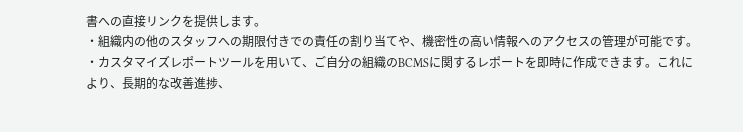書への直接リンクを提供します。
・組織内の他のスタッフへの期限付きでの責任の割り当てや、機密性の高い情報へのアクセスの管理が可能です。
・カスタマイズレポートツールを用いて、ご自分の組織のBCMSに関するレポートを即時に作成できます。これにより、長期的な改善進捗、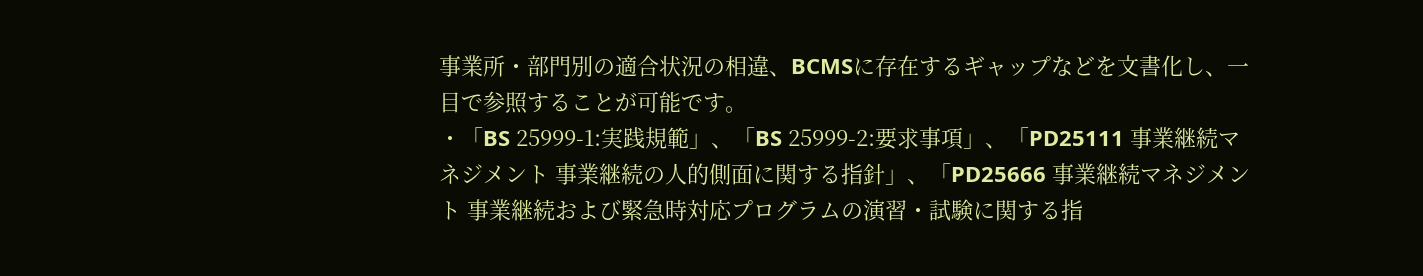事業所・部門別の適合状況の相違、BCMSに存在するギャップなどを文書化し、一目で参照することが可能です。
・「BS 25999-1:実践規範」、「BS 25999-2:要求事項」、「PD25111 事業継続マネジメント 事業継続の人的側面に関する指針」、「PD25666 事業継続マネジメント 事業継続および緊急時対応プログラムの演習・試験に関する指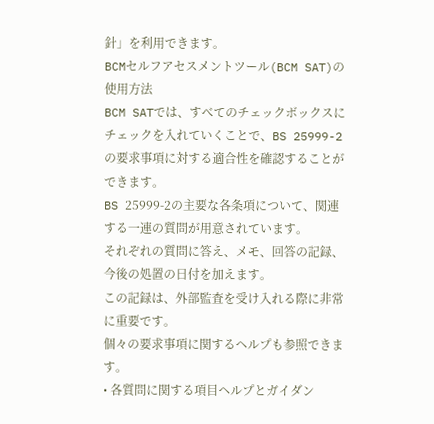針」を利用できます。
BCMセルフアセスメントツール(BCM SAT)の使用方法
BCM SATでは、すべてのチェックボックスにチェックを入れていくことで、BS 25999-2の要求事項に対する適合性を確認することができます。
BS 25999-2の主要な各条項について、関連する一連の質問が用意されています。
それぞれの質問に答え、メモ、回答の記録、今後の処置の日付を加えます。
この記録は、外部監査を受け入れる際に非常に重要です。
個々の要求事項に関するヘルプも参照できます。
• 各質問に関する項目ヘルプとガイダン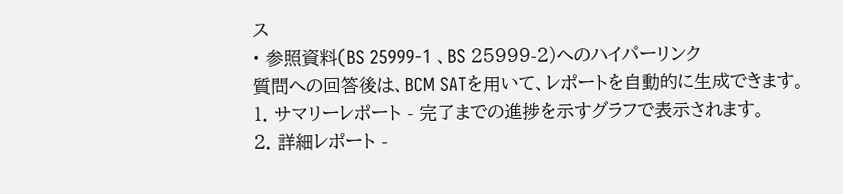ス
• 参照資料(BS 25999-1 、BS 25999-2)へのハイパーリンク
質問への回答後は、BCM SATを用いて、レポートを自動的に生成できます。
1. サマリーレポート - 完了までの進捗を示すグラフで表示されます。
2. 詳細レポート -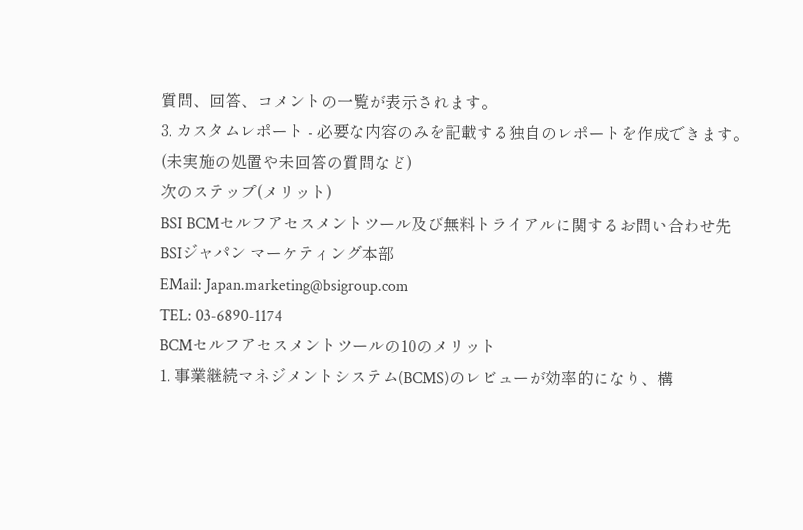質問、回答、コメントの一覧が表示されます。
3. カスタムレポート - 必要な内容のみを記載する独自のレポートを作成できます。
(未実施の処置や未回答の質問など)
次のステップ(メリット)
BSI BCMセルフアセスメントツール及び無料トライアルに関するお問い合わせ先
BSIジャパン マーケティング本部
EMail: Japan.marketing@bsigroup.com
TEL: 03-6890-1174
BCMセルフアセスメントツールの10のメリット
1. 事業継続マネジメントシステム(BCMS)のレビューが効率的になり、構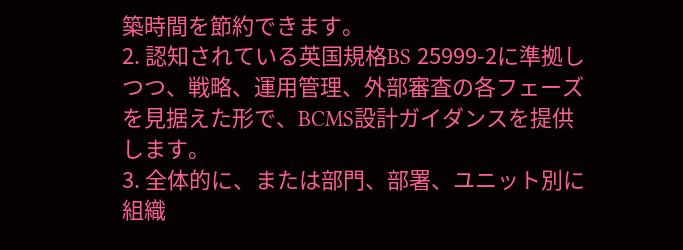築時間を節約できます。
2. 認知されている英国規格BS 25999-2に準拠しつつ、戦略、運用管理、外部審査の各フェーズを見据えた形で、BCMS設計ガイダンスを提供します。
3. 全体的に、または部門、部署、ユニット別に組織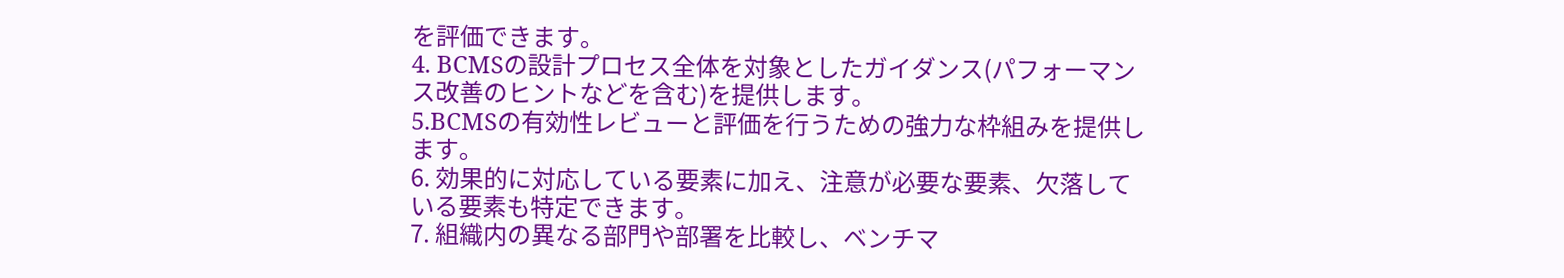を評価できます。
4. BCMSの設計プロセス全体を対象としたガイダンス(パフォーマンス改善のヒントなどを含む)を提供します。
5.BCMSの有効性レビューと評価を行うための強力な枠組みを提供します。
6. 効果的に対応している要素に加え、注意が必要な要素、欠落している要素も特定できます。
7. 組織内の異なる部門や部署を比較し、ベンチマ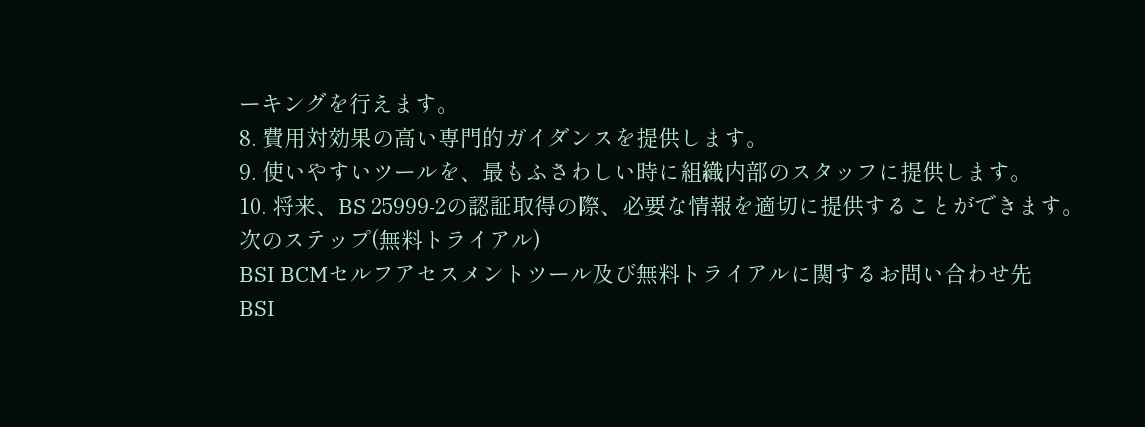ーキングを行えます。
8. 費用対効果の高い専門的ガイダンスを提供します。
9. 使いやすいツールを、最もふさわしい時に組織内部のスタッフに提供します。
10. 将来、BS 25999-2の認証取得の際、必要な情報を適切に提供することができます。
次のステップ(無料トライアル)
BSI BCMセルフアセスメントツール及び無料トライアルに関するお問い合わせ先
BSI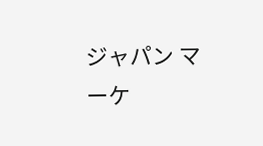ジャパン マーケ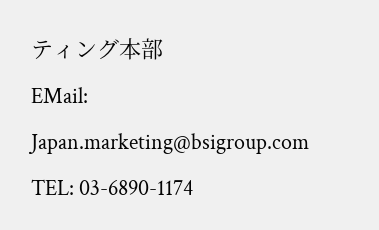ティング本部
EMail: Japan.marketing@bsigroup.com
TEL: 03-6890-1174